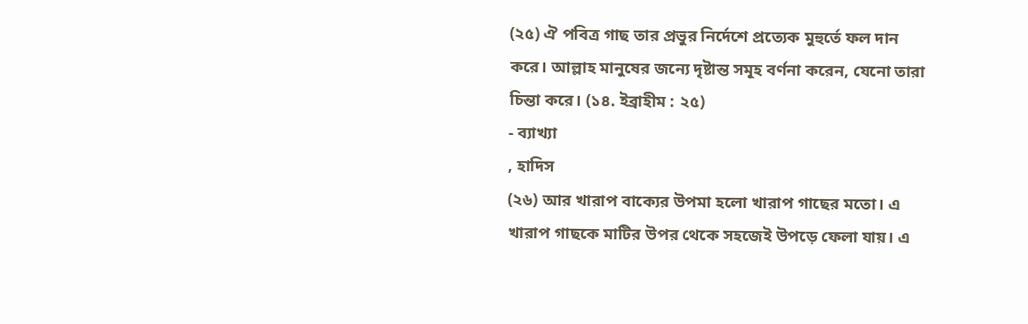(২৫) ঐ পবিত্র গাছ তার প্রভুর নির্দেশে প্রত্যেক মুহুর্তে ফল দান করে। আল্লাহ মানুষের জন্যে দৃষ্টান্ত সমূহ বর্ণনা করেন, যেনো তারা চিন্তা করে। (১৪. ইব্রাহীম : ২৫)
- ব্যাখ্যা
, হাদিস
(২৬) আর খারাপ বাক্যের উপমা হলো খারাপ গাছের মতো। এ খারাপ গাছকে মাটির উপর থেকে সহজেই উপড়ে ফেলা যায়। এ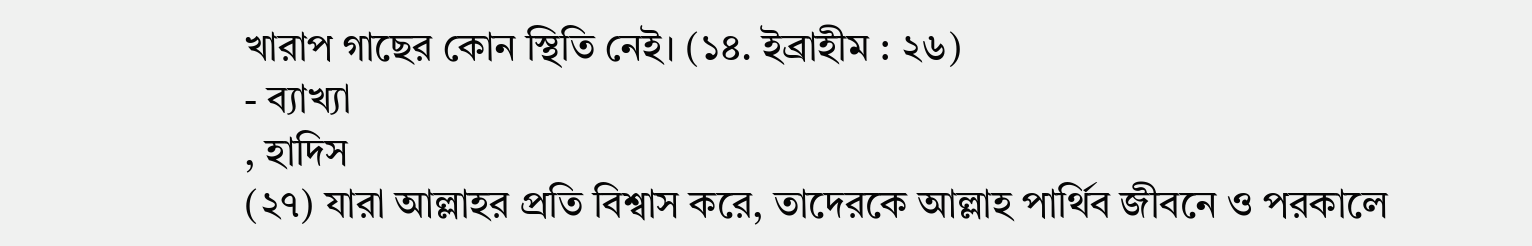খারাপ গাছের কোন স্থিতি নেই। (১৪. ইব্রাহীম : ২৬)
- ব্যাখ্যা
, হাদিস
(২৭) যারা আল্লাহর প্রতি বিশ্বাস করে, তাদেরকে আল্লাহ পার্থিব জীবনে ও পরকালে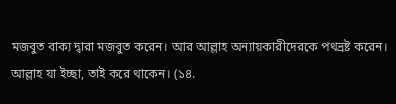মজবুত বাক্য দ্বারা মজবুত করেন। আর আল্লাহ অন্যায়কারীদেরকে পথভ্রষ্ট করেন। আল্লাহ যা ইচ্ছা, তাই করে থাকেন। (১৪.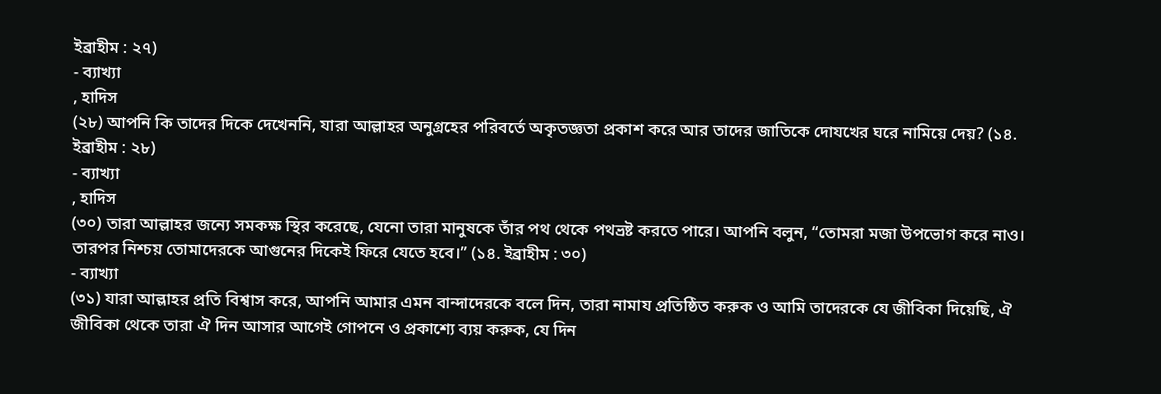ইব্রাহীম : ২৭)
- ব্যাখ্যা
, হাদিস
(২৮) আপনি কি তাদের দিকে দেখেননি, যারা আল্লাহর অনুগ্রহের পরিবর্তে অকৃতজ্ঞতা প্রকাশ করে আর তাদের জাতিকে দোযখের ঘরে নামিয়ে দেয়? (১৪. ইব্রাহীম : ২৮)
- ব্যাখ্যা
, হাদিস
(৩০) তারা আল্লাহর জন্যে সমকক্ষ স্থির করেছে, যেনো তারা মানুষকে তাঁর পথ থেকে পথভ্রষ্ট করতে পারে। আপনি বলুন, “তোমরা মজা উপভোগ করে নাও। তারপর নিশ্চয় তোমাদেরকে আগুনের দিকেই ফিরে যেতে হবে।” (১৪. ইব্রাহীম : ৩০)
- ব্যাখ্যা
(৩১) যারা আল্লাহর প্রতি বিশ্বাস করে, আপনি আমার এমন বান্দাদেরকে বলে দিন, তারা নামায প্রতিষ্ঠিত করুক ও আমি তাদেরকে যে জীবিকা দিয়েছি, ঐ জীবিকা থেকে তারা ঐ দিন আসার আগেই গোপনে ও প্রকাশ্যে ব্যয় করুক, যে দিন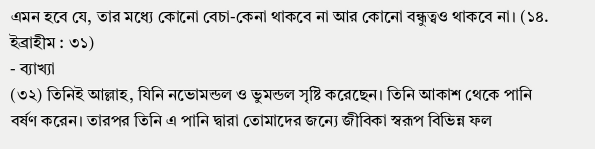এমন হবে যে, তার মধ্যে কোনো বেচা-কেনা থাকবে না আর কোনো বন্ধুত্বও থাকবে না। (১৪. ইব্রাহীম : ৩১)
- ব্যাখ্যা
(৩২) তিনিই আল্লাহ, যিনি নভোমন্ডল ও ভুমন্ডল সৃষ্টি করেছেন। তিনি আকাশ থেকে পানি বর্ষণ করেন। তারপর তিনি এ পানি দ্বারা তোমাদের জন্যে জীবিকা স্বরূপ বিভিন্ন ফল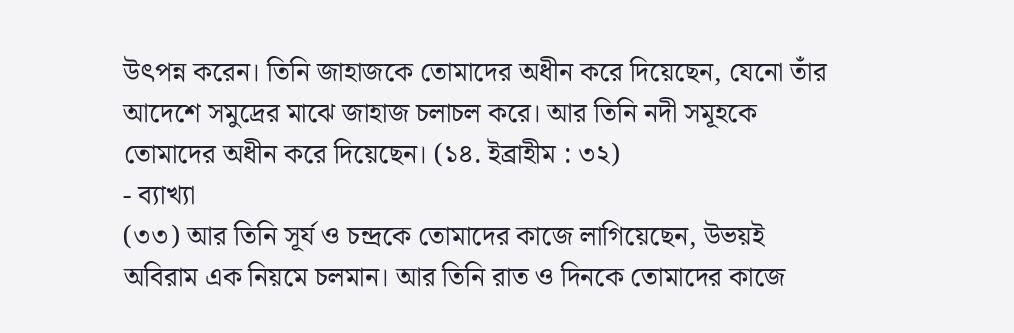উৎপন্ন করেন। তিনি জাহাজকে তোমাদের অধীন করে দিয়েছেন, যেনো তাঁর আদেশে সমুদ্রের মাঝে জাহাজ চলাচল করে। আর তিনি নদী সমূহকে তোমাদের অধীন করে দিয়েছেন। (১৪. ইব্রাহীম : ৩২)
- ব্যাখ্যা
(৩৩) আর তিনি সূর্য ও চন্দ্রকে তোমাদের কাজে লাগিয়েছেন, উভয়ই অবিরাম এক নিয়মে চলমান। আর তিনি রাত ও দিনকে তোমাদের কাজে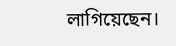লাগিয়েছেন।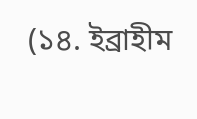(১৪. ইব্রাহীম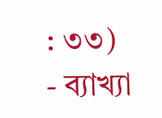: ৩৩)
- ব্যাখ্যা